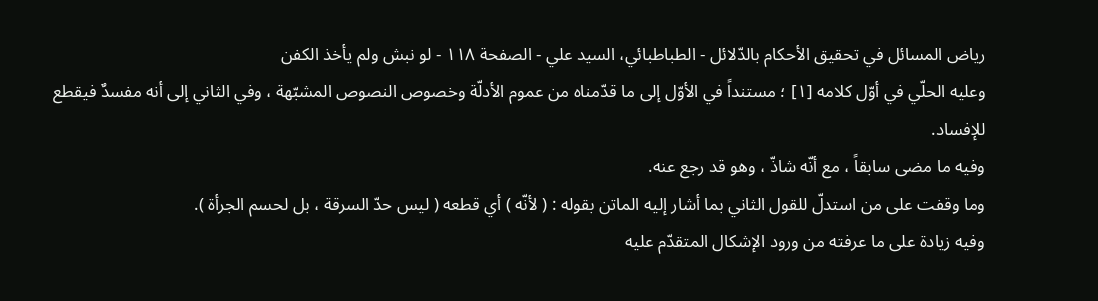رياض المسائل في تحقيق الأحكام بالدّلائل - الطباطبائي، السيد علي - الصفحة ١١٨ - لو نبش ولم يأخذ الكفن
وعليه الحلّي في أوّل كلامه [١] ؛ مستنداً في الأوّل إلى ما قدّمناه من عموم الأدلّة وخصوص النصوص المشبّهة ، وفي الثاني إلى أنه مفسدٌ فيقطع للإفساد.
وفيه ما مضى سابقاً ، مع أنّه شاذّ ، وهو قد رجع عنه.
وما وقفت على من استدلّ للقول الثاني بما أشار إليه الماتن بقوله : ( لأنّه ) أي قطعه ( ليس حدّ السرقة ، بل لحسم الجرأة ).
وفيه زيادة على ما عرفته من ورود الإشكال المتقدّم عليه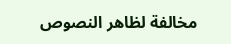مخالفة لظاهر النصوص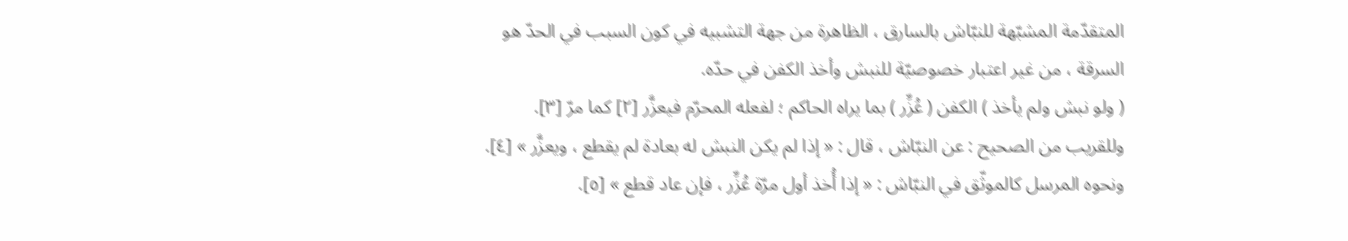المتقدّمة المشبّهة للنبّاش بالسارق ، الظاهرة من جهة التشبيه في كون السبب في الحدّ هو السرقة ، من غير اعتبار خصوصيّة للنبش وأخذ الكفن في حدّه.
( ولو نبش ولم يأخذ ) الكفن ( عُزِّر ) بما يراه الحاكم ؛ لفعله المحرّم فيعزَّر [٢] كما مرّ [٣].
وللقريب من الصحيح : عن النبّاش ، قال : « إذا لم يكن النبش له بعادة لم يقطع ، ويعزَّر » [٤].
ونحوه المرسل كالموثّق في النبّاش : « إذا أُخذ أول مرّة عُزِّر ، فإن عاد قطع » [٥].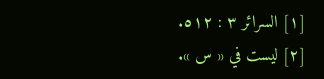[١] السرائر ٣ : ٥١٢.
[٢] ليست في « س ».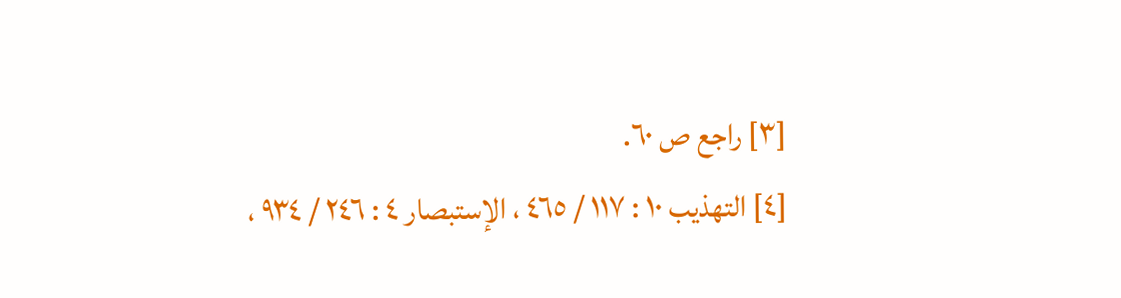[٣] راجع ص ٦٠.
[٤] التهذيب ١٠ : ١١٧ / ٤٦٥ ، الإستبصار ٤ : ٢٤٦ / ٩٣٤ ،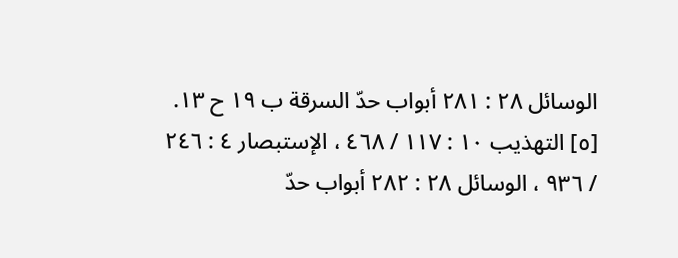الوسائل ٢٨ : ٢٨١ أبواب حدّ السرقة ب ١٩ ح ١٣.
[٥] التهذيب ١٠ : ١١٧ / ٤٦٨ ، الإستبصار ٤ : ٢٤٦ / ٩٣٦ ، الوسائل ٢٨ : ٢٨٢ أبواب حدّ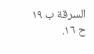السرقة ب ١٩ ح ١٦.